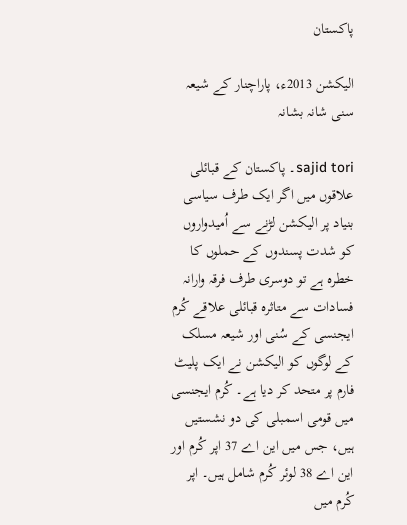پاکستان

الیکشن 2013ء، پاراچنار کے شیعہ سنی شانہ بشانہ

sajid tori۔ پاکستان کے قبائلی علاقوں میں اگر ایک طرف سیاسی بنیاد پر الیکشن لڑنے سے اُمیدواروں کو شدت پسندوں کے حملوں کا خطرہ ہے تو دوسری طرف فرقہ وارانہ فسادات سے متاثرہ قبائلی علاقے کُرم ایجنسی کے سُنی اور شیعہ مسلک کے لوگوں کو الیکشن نے ایک پلیٹ فارم پر متحد کر دیا ہے۔ کُرم ایجنسی میں قومی اسمبلی کی دو نشستیں ہیں، جس میں این اے 37 اپر کُرم اور این اے 38 لوئر کُرم شامل ہیں۔ اپر کُرم میں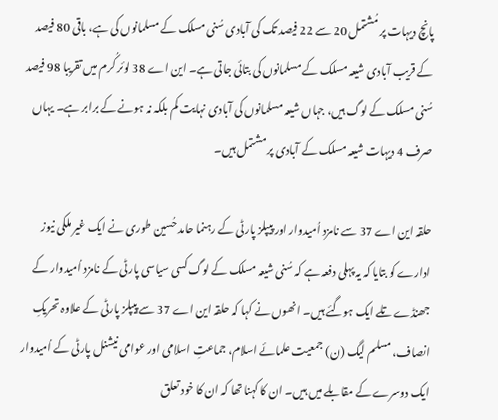پانچ دیہات پر مُشتمل 20 سے 22 فیصد تک کی آبادی سُنی مسلک کے مسلمانوں کی ہے، باقی 80 فیصد کے قریب آبادی شیعہ مسلک کے مسلمانوں کی بتائی جاتی ہے۔ این اے 38 لوئر کُرم میں تقریبا 98 فیصد سُنی مسلک کے لوگ ہیں، جہاں شیعہ مسلمانوں کی آبادی نہایت کم بلکہ نہ ہونے کے برابر ہے۔ یہاں صرف 4 دیہات شیعہ مسلک کے آبادی پر مشتمل ہیں۔

حلقہ این اے 37 سے نامزد اُمیدوار اور پیپلز پارٹی کے رہنما حامد حُسین طوری نے ایک غیر ملکی نیوز ادارے کو بتایا کہ یہ پہلی دفعہ ہے کہ سُنی شیعہ مسلک کے لوگ کسی سیاسی پارٹی کے نامزد اُمیدوار کے جھنڈے تلے ایک ہوگئے ہیں۔ انھوں نے کہا کہ حلقہ این اے 37 سے پیپلز پارٹی کے علاوہ تحریکِ انصاف، مسلم لیگ (ن) جمعیت علمائے اسلام، جماعتِ اسلامی اور عوامی نیشنل پارٹی کے اُمیدوار ایک دوسرے کے مقابلے میں ہیں۔ ان کا کہنا تھا کہ ان کا خود تعلق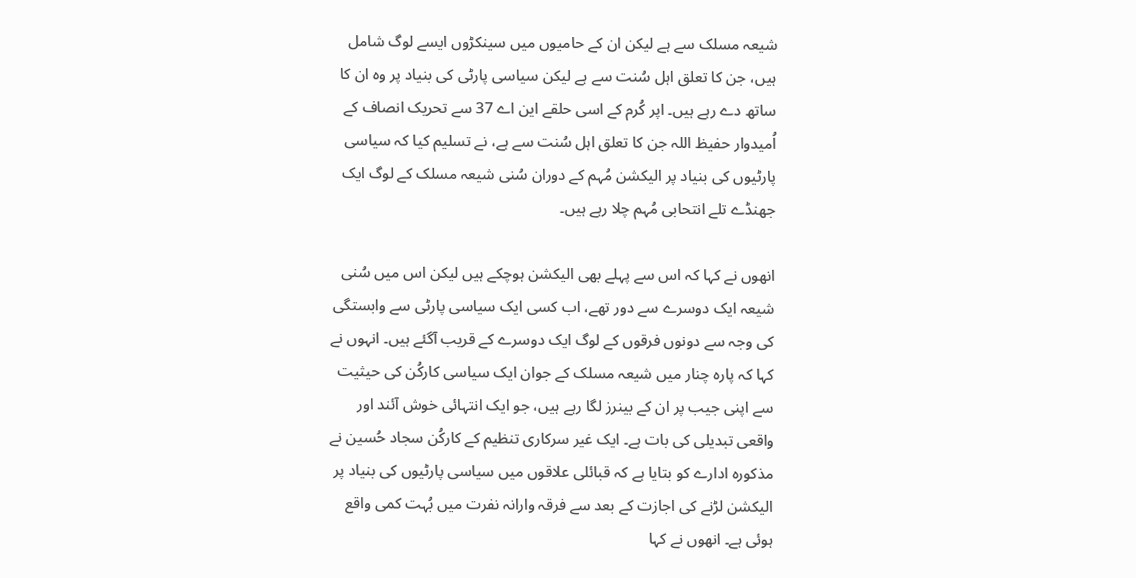شیعہ مسلک سے ہے لیکن ان کے حامیوں میں سینکڑوں ایسے لوگ شامل ہیں، جن کا تعلق اہل سُنت سے ہے لیکن سیاسی پارٹی کی بنیاد پر وہ ان کا ساتھ دے رہے ہیں۔ اپر کُرم کے اسی حلقے این اے 37 سے تحریک انصاف کے اُمیدوار حفیظ اللہ جن کا تعلق اہل سُنت سے ہے، نے تسلیم کیا کہ سیاسی پارٹیوں کی بنیاد پر الیکشن مُہم کے دوران سُنی شیعہ مسلک کے لوگ ایک جھنڈے تلے انتحابی مُہم چلا رہے ہیں۔

انھوں نے کہا کہ اس سے پہلے بھی الیکشن ہوچکے ہیں لیکن اس میں سُنی شیعہ ایک دوسرے سے دور تھے، اب کسی ایک سیاسی پارٹی سے وابستگی کی وجہ سے دونوں فرقوں کے لوگ ایک دوسرے کے قریب آگئے ہیں۔ انہوں نے کہا کہ پارہ چنار میں شیعہ مسلک کے جوان ایک سیاسی کارکُن کی حیثیت سے اپنی جیب پر ان کے بینرز لگا رہے ہیں، جو ایک انتہائی خوش آئند اور واقعی تبدیلی کی بات ہے۔ ایک غیر سرکاری تنظیم کے کارکُن سجاد حُسین نے مذکورہ ادارے کو بتایا ہے کہ قبائلی علاقوں میں سیاسی پارٹیوں کی بنیاد پر الیکشن لڑنے کی اجازت کے بعد سے فرقہ وارانہ نفرت میں بُہت کمی واقع ہوئی ہے۔ انھوں نے کہا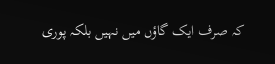کہ صرف ایک گاؤں میں نہیں بلکہ پوری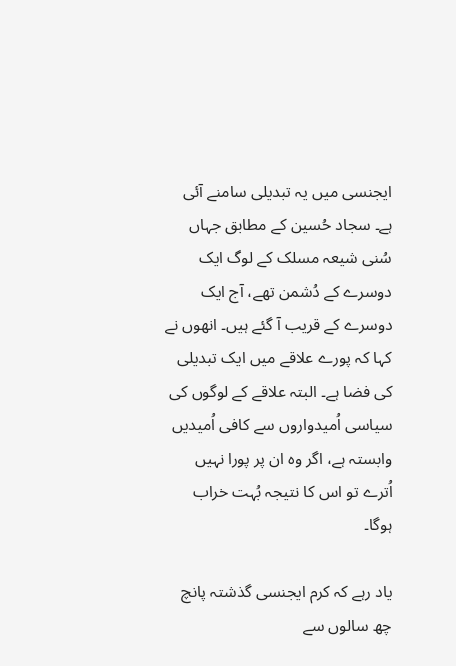ایجنسی میں یہ تبدیلی سامنے آئی ہے۔ سجاد حُسین کے مطابق جہاں سُنی شیعہ مسلک کے لوگ ایک دوسرے کے دُشمن تھے، آج ایک دوسرے کے قریب آ گئے ہیں۔ انھوں نے کہا کہ پورے علاقے میں ایک تبدیلی کی فضا ہے۔ البتہ علاقے کے لوگوں کی سیاسی اُمیدواروں سے کافی اُمیدیں وابستہ ہے، اگر وہ ان پر پورا نہیں اُترے تو اس کا نتیجہ بُہت خراب ہوگا۔

یاد رہے کہ کرم ایجنسی گذشتہ پانچ چھ سالوں سے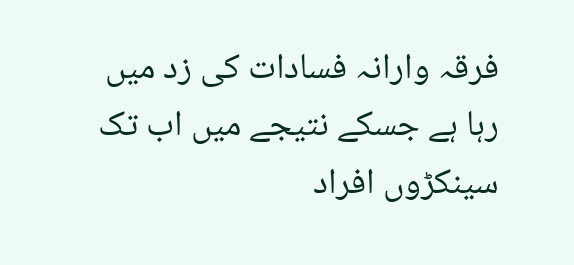فرقہ وارانہ فسادات کی زد میں رہا ہے جسکے نتیجے میں اب تک سینکڑوں افراد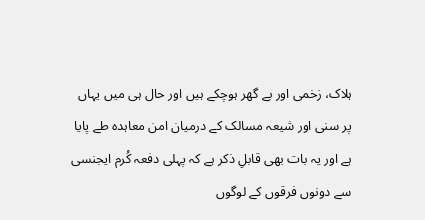ہلاک، زخمی اور بے گھر ہوچکے ہیں اور حال ہی میں یہاں پر سنی اور شیعہ مسالک کے درمیان امن معاہدہ طے پایا ہے اور یہ بات بھی قابلِ ذکر ہے کہ پہلی دفعہ کُرم ایجنسی سے دونوں فرقوں کے لوگوں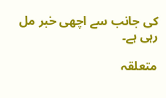کی جانب سے اچھی خبر مل رہی ہے۔

متعلقہ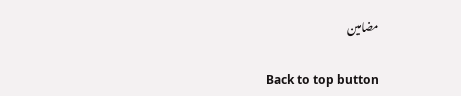مضامین

Back to top button